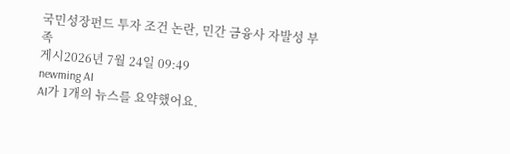국민성장펀드 투자 조건 논란, 민간 금융사 자발성 부족
게시2026년 7월 24일 09:49
newming AI
AI가 1개의 뉴스를 요약했어요.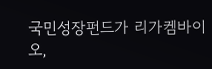국민성장펀드가 리가켐바이오,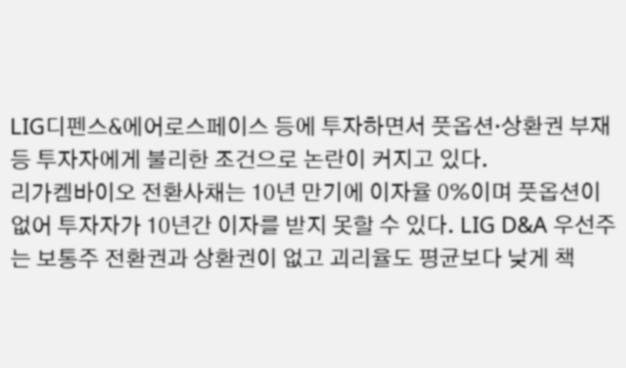LIG디펜스&에어로스페이스 등에 투자하면서 풋옵션·상환권 부재 등 투자자에게 불리한 조건으로 논란이 커지고 있다.
리가켐바이오 전환사채는 10년 만기에 이자율 0%이며 풋옵션이 없어 투자자가 10년간 이자를 받지 못할 수 있다. LIG D&A 우선주는 보통주 전환권과 상환권이 없고 괴리율도 평균보다 낮게 책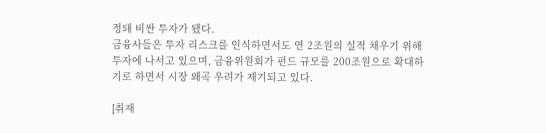정돼 비싼 투자가 됐다.
금융사들은 투자 리스크를 인식하면서도 연 2조원의 실적 채우기 위해 투자에 나서고 있으며, 금융위원회가 펀드 규모를 200조원으로 확대하기로 하면서 시장 왜곡 우려가 제기되고 있다.

[취재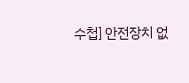수첩] 안전장치 없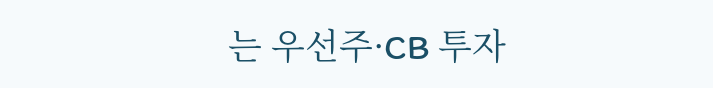는 우선주·CB 투자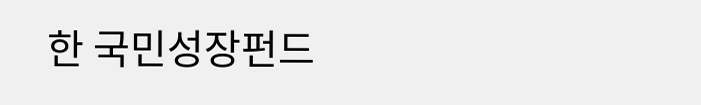한 국민성장펀드